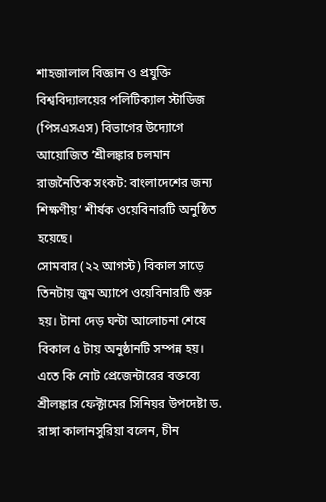শাহজালাল বিজ্ঞান ও প্রযুক্তি বিশ্ববিদ্যালয়ের পলিটিক্যাল স্টাডিজ (পিসএসএস) বিভাগের উদ্যোগে আয়োজিত ‘শ্রীলঙ্কার চলমান রাজনৈতিক সংকট: বাংলাদেশের জন্য শিক্ষণীয়’ শীর্ষক ওয়েবিনারটি অনুষ্ঠিত হয়েছে।
সোমবার (২২ আগস্ট) বিকাল সাড়ে তিনটায় জুম অ্যাপে ওয়েবিনারটি শুরু হয়। টানা দেড় ঘন্টা আলোচনা শেষে বিকাল ৫ টায় অনুষ্ঠানটি সম্পন্ন হয়।
এতে কি নোট প্রেজেন্টারের বক্তব্যে শ্রীলঙ্কার ফেক্টামের সিনিয়র উপদেষ্টা ড. রাঙ্গা কালানসুরিয়া বলেন, চীন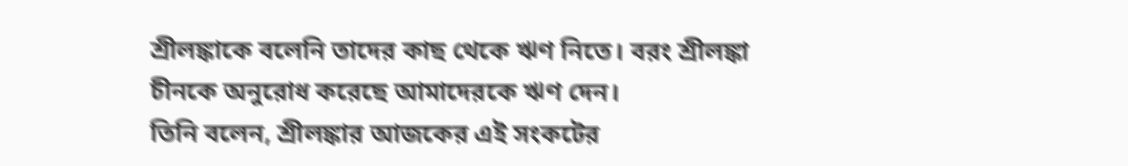শ্রীলঙ্কাকে বলেনি তাদের কাছ থেকে ঋণ নিতে। বরং শ্রীলঙ্কা চীনকে অনুরোধ করেছে আমাদেরকে ঋণ দেন।
তিনি বলেন, শ্রীলঙ্কার আজকের এই সংকটের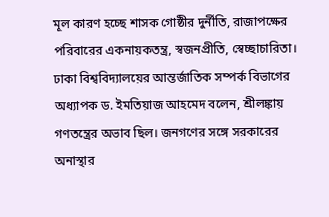মূল কারণ হচ্ছে শাসক গোষ্ঠীর দুর্নীতি, রাজাপক্ষের পরিবারের একনায়কতন্ত্র, স্বজনপ্রীতি, স্বেচ্ছাচারিতা।
ঢাকা বিশ্ববিদ্যালয়ের আন্তর্জাতিক সম্পর্ক বিভাগের অধ্যাপক ড. ইমতিয়াজ আহমেদ বলেন, শ্রীলঙ্কায় গণতন্ত্রের অভাব ছিল। জনগণের সঙ্গে সরকারের অনাস্থার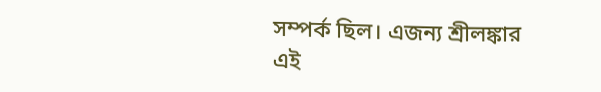সম্পর্ক ছিল। এজন্য শ্রীলঙ্কার এই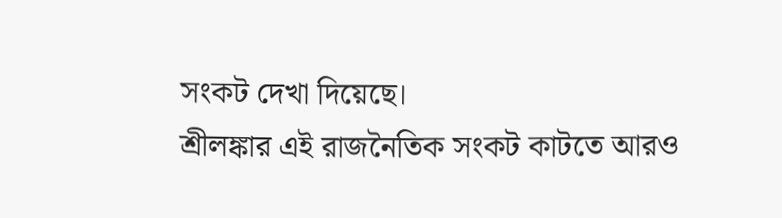সংকট দেখা দিয়েছে।
শ্রীলঙ্কার এই রাজনৈতিক সংকট কাটতে আরও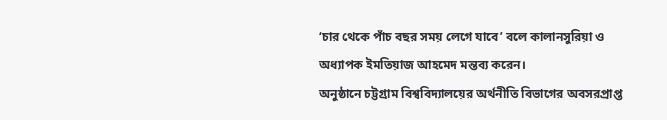‘চার থেকে পাঁচ বছর সময় লেগে যাবে’ বলে কালানসুরিয়া ও অধ্যাপক ইমতিয়াজ আহমেদ মন্তব্য করেন।
অনুষ্ঠানে চট্টগ্রাম বিশ্ববিদ্যালয়ের অর্থনীতি বিভাগের অবসরপ্রাপ্ত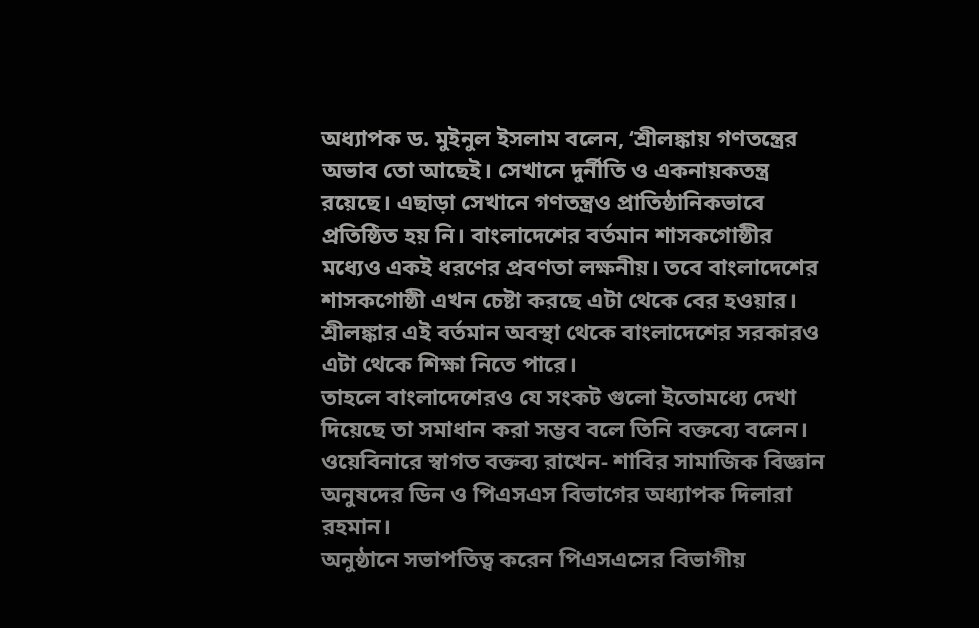অধ্যাপক ড. মুইনুল ইসলাম বলেন, ‘শ্রীলঙ্কায় গণতন্ত্রের অভাব তো আছেই। সেখানে দুর্নীতি ও একনায়কতন্ত্র রয়েছে। এছাড়া সেখানে গণতন্ত্রও প্রাতিষ্ঠানিকভাবে প্রতিষ্ঠিত হয় নি। বাংলাদেশের বর্তমান শাসকগোষ্ঠীর মধ্যেও একই ধরণের প্রবণতা লক্ষনীয়। তবে বাংলাদেশের শাসকগোষ্ঠী এখন চেষ্টা করছে এটা থেকে বের হওয়ার। শ্রীলঙ্কার এই বর্তমান অবস্থা থেকে বাংলাদেশের সরকারও এটা থেকে শিক্ষা নিতে পারে।
তাহলে বাংলাদেশেরও যে সংকট গুলো ইতোমধ্যে দেখা দিয়েছে তা সমাধান করা সম্ভব বলে তিনি বক্তব্যে বলেন।
ওয়েবিনারে স্বাগত বক্তব্য রাখেন- শাবির সামাজিক বিজ্ঞান অনুষদের ডিন ও পিএসএস বিভাগের অধ্যাপক দিলারা রহমান।
অনুষ্ঠানে সভাপতিত্ব করেন পিএসএসের বিভাগীয়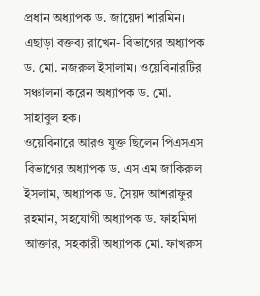প্রধান অধ্যাপক ড. জায়েদা শারমিন। এছাড়া বক্তব্য রাখেন- বিভাগের অধ্যাপক ড. মো. নজরুল ইসালাম। ওয়েবিনারটির সঞ্চালনা করেন অধ্যাপক ড. মো. সাহাবুল হক।
ওয়েবিনারে আরও যুক্ত ছিলেন পিএসএস বিভাগের অধ্যাপক ড. এস এম জাকিরুল ইসলাম, অধ্যাপক ড. সৈয়দ আশরাফুর রহমান, সহযোগী অধ্যাপক ড. ফাহমিদা আক্তার, সহকারী অধ্যাপক মো. ফাখরুস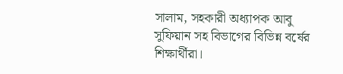সালাম, সহকারী অধ্যাপক আবু সুফিয়ান সহ বিভাগের বিভিন্ন বর্ষের শিক্ষার্থীরা।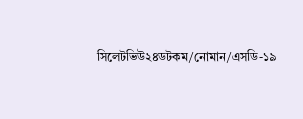সিলেটভিউ২৪ডটকম/নোমান/এসডি-১৯